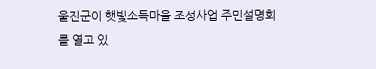울진군이 햇빛소득마을 조성사업 주민설명회를 열고 있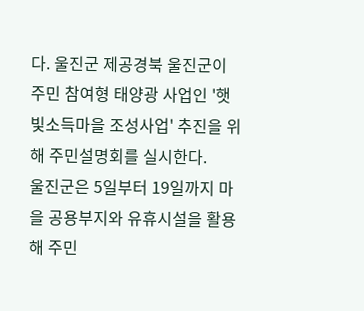다. 울진군 제공경북 울진군이 주민 참여형 태양광 사업인 '햇빛소득마을 조성사업' 추진을 위해 주민설명회를 실시한다.
울진군은 5일부터 19일까지 마을 공용부지와 유휴시설을 활용해 주민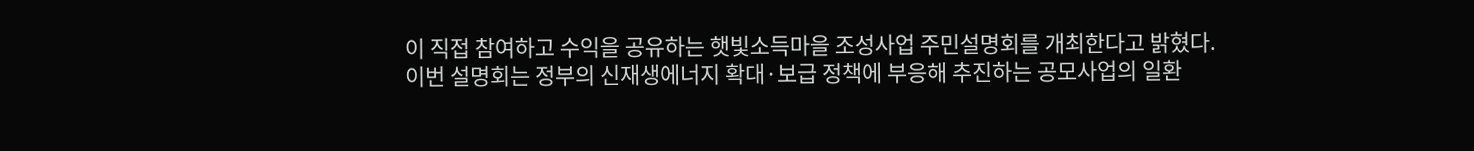이 직접 참여하고 수익을 공유하는 햇빛소득마을 조성사업 주민설명회를 개최한다고 밝혔다.
이번 설명회는 정부의 신재생에너지 확대·보급 정책에 부응해 추진하는 공모사업의 일환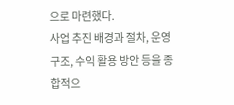으로 마련했다.
사업 추진 배경과 절차, 운영 구조, 수익 활용 방안 등을 종합적으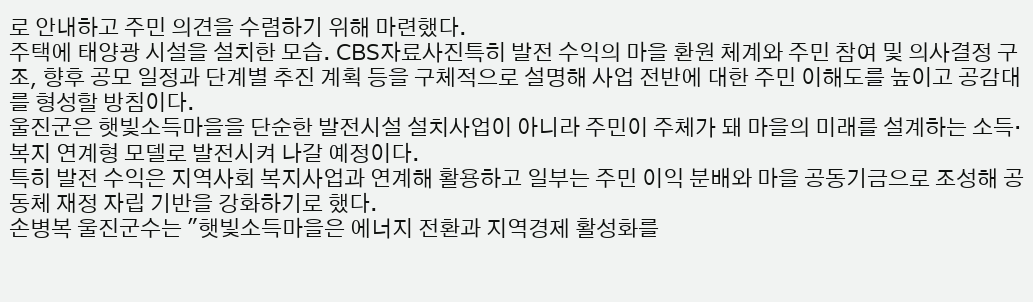로 안내하고 주민 의견을 수렴하기 위해 마련했다.
주택에 태양광 시설을 설치한 모습. CBS자료사진특히 발전 수익의 마을 환원 체계와 주민 참여 및 의사결정 구조, 향후 공모 일정과 단계별 추진 계획 등을 구체적으로 설명해 사업 전반에 대한 주민 이해도를 높이고 공감대를 형성할 방침이다.
울진군은 햇빛소득마을을 단순한 발전시설 설치사업이 아니라 주민이 주체가 돼 마을의 미래를 설계하는 소득·복지 연계형 모델로 발전시켜 나갈 예정이다.
특히 발전 수익은 지역사회 복지사업과 연계해 활용하고 일부는 주민 이익 분배와 마을 공동기금으로 조성해 공동체 재정 자립 기반을 강화하기로 했다.
손병복 울진군수는 "햇빛소득마을은 에너지 전환과 지역경제 활성화를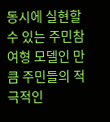동시에 실현할 수 있는 주민참여형 모델인 만큼 주민들의 적극적인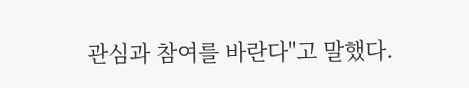관심과 참여를 바란다"고 말했다.